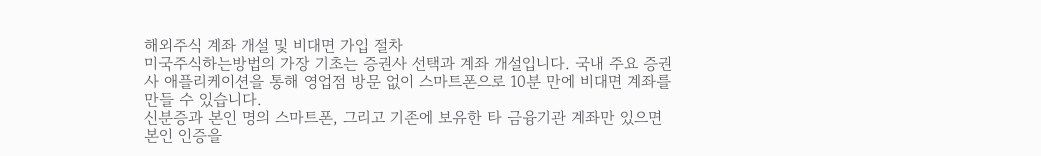해외주식 계좌 개설 및 비대면 가입 절차
미국주식하는방법의 가장 기초는 증권사 선택과 계좌 개설입니다. 국내 주요 증권사 애플리케이션을 통해 영업점 방문 없이 스마트폰으로 10분 만에 비대면 계좌를 만들 수 있습니다.
신분증과 본인 명의 스마트폰, 그리고 기존에 보유한 타 금융기관 계좌만 있으면 본인 인증을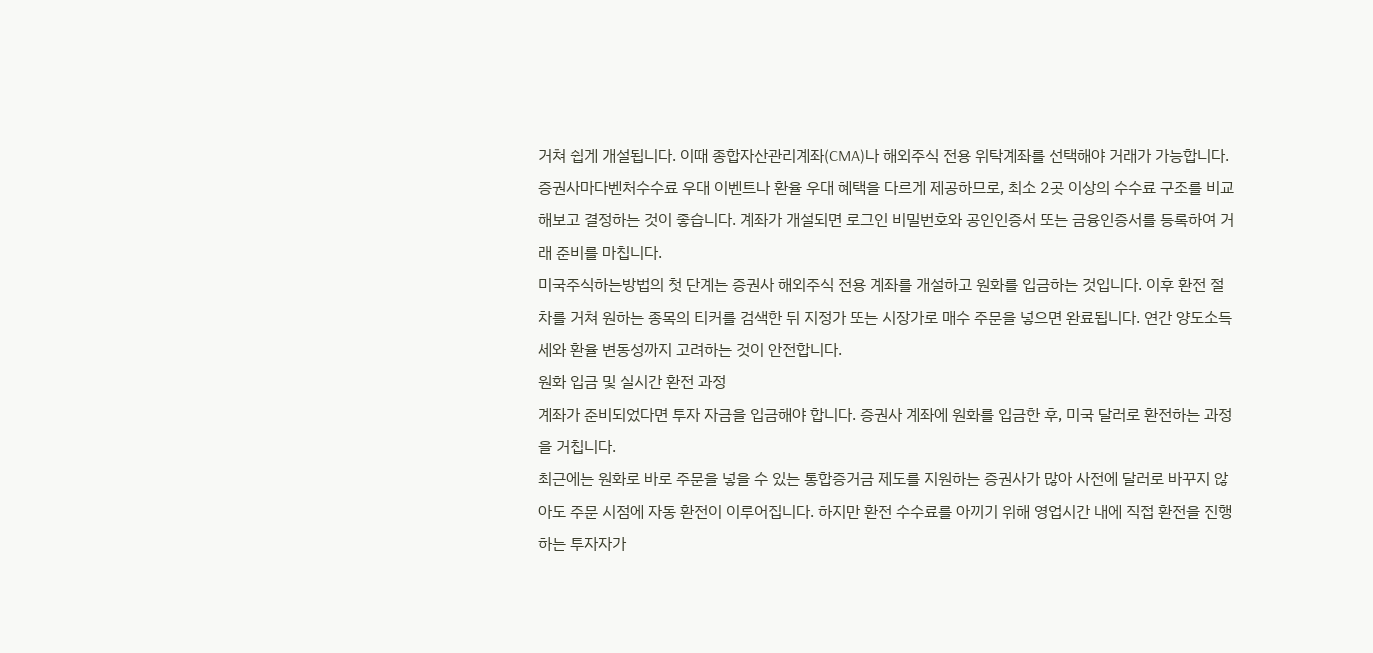거쳐 쉽게 개설됩니다. 이때 종합자산관리계좌(CMA)나 해외주식 전용 위탁계좌를 선택해야 거래가 가능합니다.
증권사마다벤처수수료 우대 이벤트나 환율 우대 혜택을 다르게 제공하므로, 최소 2곳 이상의 수수료 구조를 비교해보고 결정하는 것이 좋습니다. 계좌가 개설되면 로그인 비밀번호와 공인인증서 또는 금융인증서를 등록하여 거래 준비를 마칩니다.
미국주식하는방법의 첫 단계는 증권사 해외주식 전용 계좌를 개설하고 원화를 입금하는 것입니다. 이후 환전 절차를 거쳐 원하는 종목의 티커를 검색한 뒤 지정가 또는 시장가로 매수 주문을 넣으면 완료됩니다. 연간 양도소득세와 환율 변동성까지 고려하는 것이 안전합니다.
원화 입금 및 실시간 환전 과정
계좌가 준비되었다면 투자 자금을 입금해야 합니다. 증권사 계좌에 원화를 입금한 후, 미국 달러로 환전하는 과정을 거칩니다.
최근에는 원화로 바로 주문을 넣을 수 있는 통합증거금 제도를 지원하는 증권사가 많아 사전에 달러로 바꾸지 않아도 주문 시점에 자동 환전이 이루어집니다. 하지만 환전 수수료를 아끼기 위해 영업시간 내에 직접 환전을 진행하는 투자자가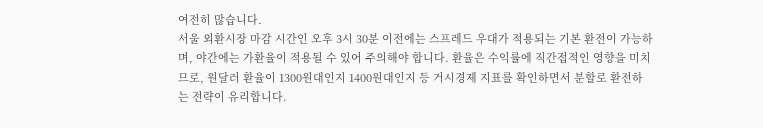여전히 많습니다.
서울 외환시장 마감 시간인 오후 3시 30분 이전에는 스프레드 우대가 적용되는 기본 환전이 가능하며, 야간에는 가환율이 적용될 수 있어 주의해야 합니다. 환율은 수익률에 직간접적인 영향을 미치므로, 원달러 환율이 1300원대인지 1400원대인지 등 거시경제 지표를 확인하면서 분할로 환전하는 전략이 유리합니다.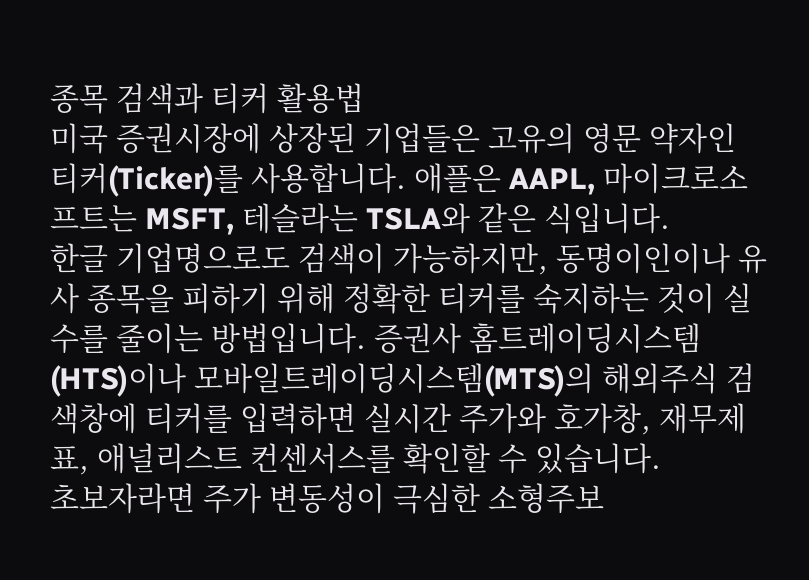종목 검색과 티커 활용법
미국 증권시장에 상장된 기업들은 고유의 영문 약자인 티커(Ticker)를 사용합니다. 애플은 AAPL, 마이크로소프트는 MSFT, 테슬라는 TSLA와 같은 식입니다.
한글 기업명으로도 검색이 가능하지만, 동명이인이나 유사 종목을 피하기 위해 정확한 티커를 숙지하는 것이 실수를 줄이는 방법입니다. 증권사 홈트레이딩시스템(HTS)이나 모바일트레이딩시스템(MTS)의 해외주식 검색창에 티커를 입력하면 실시간 주가와 호가창, 재무제표, 애널리스트 컨센서스를 확인할 수 있습니다.
초보자라면 주가 변동성이 극심한 소형주보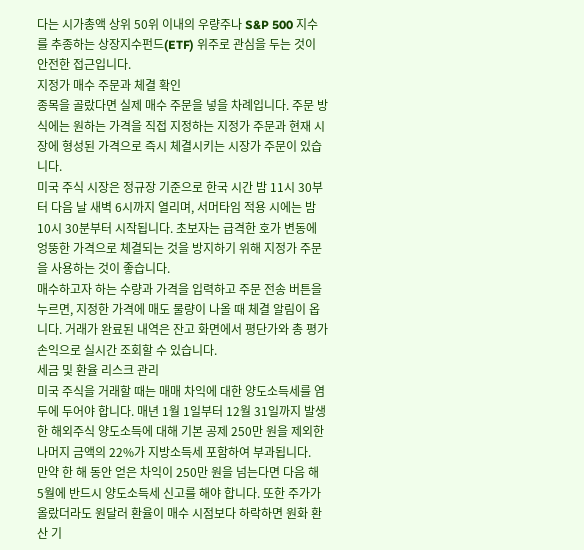다는 시가총액 상위 50위 이내의 우량주나 S&P 500 지수를 추종하는 상장지수펀드(ETF) 위주로 관심을 두는 것이 안전한 접근입니다.
지정가 매수 주문과 체결 확인
종목을 골랐다면 실제 매수 주문을 넣을 차례입니다. 주문 방식에는 원하는 가격을 직접 지정하는 지정가 주문과 현재 시장에 형성된 가격으로 즉시 체결시키는 시장가 주문이 있습니다.
미국 주식 시장은 정규장 기준으로 한국 시간 밤 11시 30부터 다음 날 새벽 6시까지 열리며, 서머타임 적용 시에는 밤 10시 30분부터 시작됩니다. 초보자는 급격한 호가 변동에 엉뚱한 가격으로 체결되는 것을 방지하기 위해 지정가 주문을 사용하는 것이 좋습니다.
매수하고자 하는 수량과 가격을 입력하고 주문 전송 버튼을 누르면, 지정한 가격에 매도 물량이 나올 때 체결 알림이 옵니다. 거래가 완료된 내역은 잔고 화면에서 평단가와 총 평가 손익으로 실시간 조회할 수 있습니다.
세금 및 환율 리스크 관리
미국 주식을 거래할 때는 매매 차익에 대한 양도소득세를 염두에 두어야 합니다. 매년 1월 1일부터 12월 31일까지 발생한 해외주식 양도소득에 대해 기본 공제 250만 원을 제외한 나머지 금액의 22%가 지방소득세 포함하여 부과됩니다.
만약 한 해 동안 얻은 차익이 250만 원을 넘는다면 다음 해 5월에 반드시 양도소득세 신고를 해야 합니다. 또한 주가가 올랐더라도 원달러 환율이 매수 시점보다 하락하면 원화 환산 기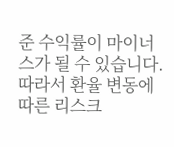준 수익률이 마이너스가 될 수 있습니다.
따라서 환율 변동에 따른 리스크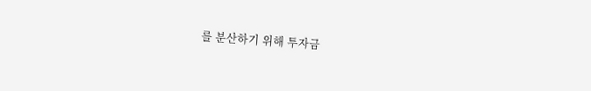를 분산하기 위해 투자금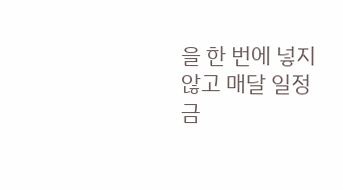을 한 번에 넣지 않고 매달 일정 금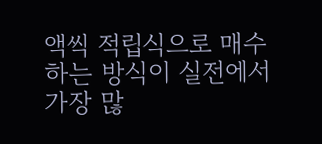액씩 적립식으로 매수하는 방식이 실전에서 가장 많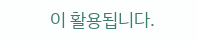이 활용됩니다.